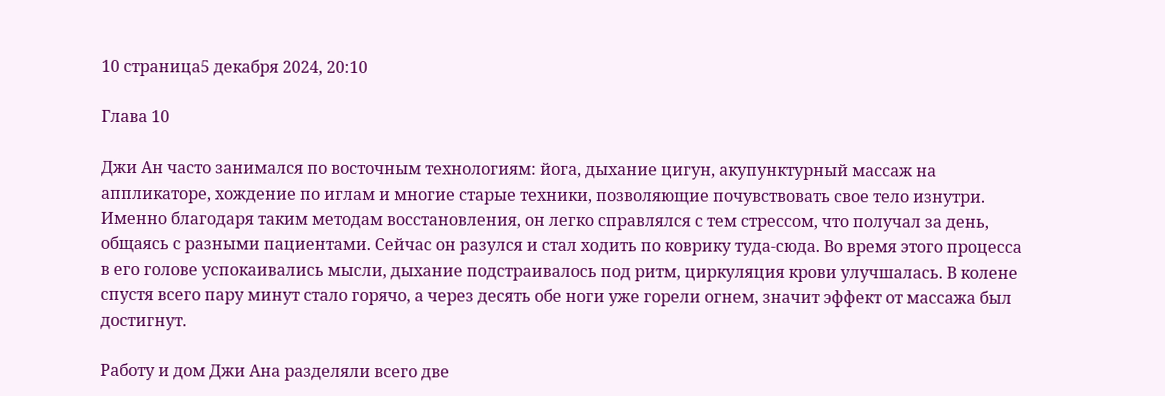10 страница5 декабря 2024, 20:10

Глава 10

Джи Ан часто занимался по восточным технологиям: йога, дыхание цигун, акупунктурный массаж на аппликаторе, хождение по иглам и многие старые техники, позволяющие почувствовать свое тело изнутри. Именно благодаря таким методам восстановления, он легко справлялся с тем стрессом, что получал за день, общаясь с разными пациентами. Сейчас он разулся и стал ходить по коврику туда-сюда. Во время этого процесса в его голове успокаивались мысли, дыхание подстраивалось под ритм, циркуляция крови улучшалась. В колене спустя всего пару минут стало горячо, а через десять обе ноги уже горели огнем, значит эффект от массажа был достигнут.

Работу и дом Джи Ана разделяли всего две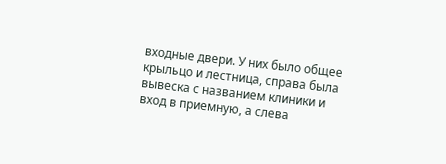входные двери. У них было общее крыльцо и лестница, справа была вывеска с названием клиники и вход в приемную, а слева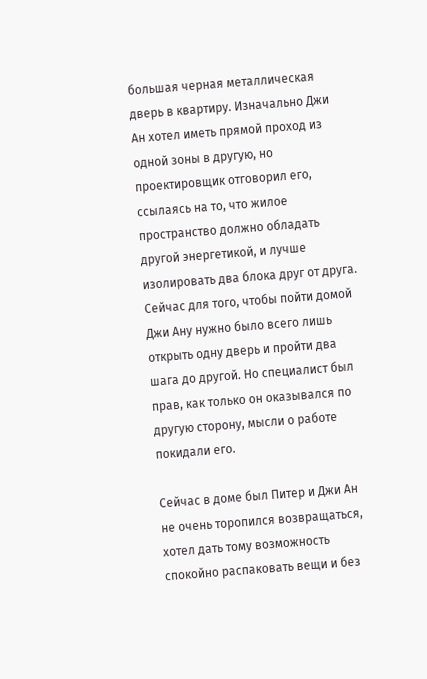большая черная металлическая дверь в квартиру. Изначально Джи Ан хотел иметь прямой проход из одной зоны в другую, но проектировщик отговорил его, ссылаясь на то, что жилое пространство должно обладать другой энергетикой, и лучше изолировать два блока друг от друга. Сейчас для того, чтобы пойти домой Джи Ану нужно было всего лишь открыть одну дверь и пройти два шага до другой. Но специалист был прав, как только он оказывался по другую сторону, мысли о работе покидали его.

Сейчас в доме был Питер и Джи Ан не очень торопился возвращаться, хотел дать тому возможность спокойно распаковать вещи и без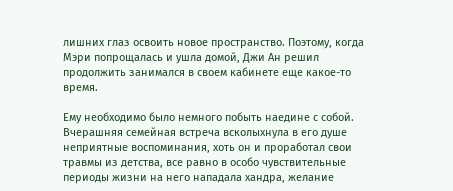лишних глаз освоить новое пространство. Поэтому, когда Мэри попрощалась и ушла домой, Джи Ан решил продолжить занимался в своем кабинете еще какое-то время.

Ему необходимо было немного побыть наедине с собой. Вчерашняя семейная встреча всколыхнула в его душе неприятные воспоминания, хоть он и проработал свои травмы из детства, все равно в особо чувствительные периоды жизни на него нападала хандра, желание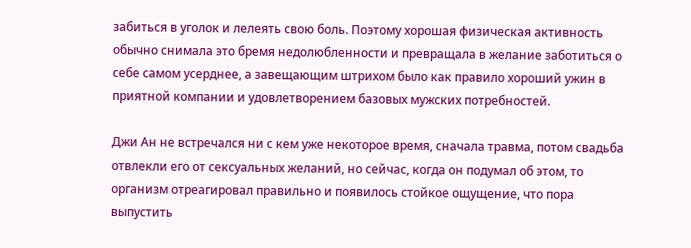забиться в уголок и лелеять свою боль. Поэтому хорошая физическая активность обычно снимала это бремя недолюбленности и превращала в желание заботиться о себе самом усерднее, а завещающим штрихом было как правило хороший ужин в приятной компании и удовлетворением базовых мужских потребностей.

Джи Ан не встречался ни с кем уже некоторое время, сначала травма, потом свадьба отвлекли его от сексуальных желаний, но сейчас, когда он подумал об этом, то организм отреагировал правильно и появилось стойкое ощущение, что пора выпустить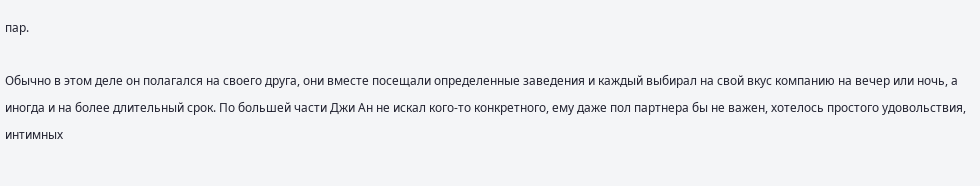пар.

Обычно в этом деле он полагался на своего друга, они вместе посещали определенные заведения и каждый выбирал на свой вкус компанию на вечер или ночь, а иногда и на более длительный срок. По большей части Джи Ан не искал кого-то конкретного, ему даже пол партнера бы не важен, хотелось простого удовольствия, интимных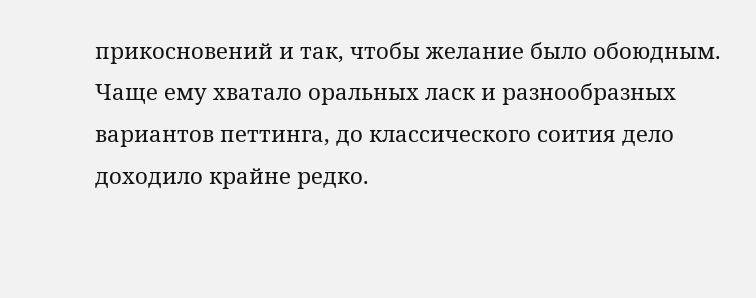прикосновений и так, чтобы желание было обоюдным. Чаще ему хватало оральных ласк и разнообразных вариантов петтинга, до классического соития дело доходило крайне редко.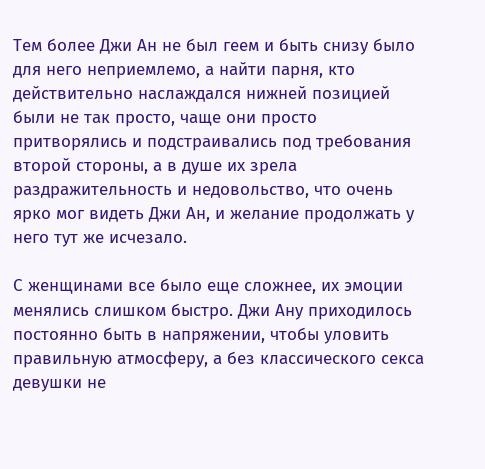Тем более Джи Ан не был геем и быть снизу было для него неприемлемо, а найти парня, кто действительно наслаждался нижней позицией были не так просто, чаще они просто притворялись и подстраивались под требования второй стороны, а в душе их зрела раздражительность и недовольство, что очень ярко мог видеть Джи Ан, и желание продолжать у него тут же исчезало.

С женщинами все было еще сложнее, их эмоции менялись слишком быстро. Джи Ану приходилось постоянно быть в напряжении, чтобы уловить правильную атмосферу, а без классического секса девушки не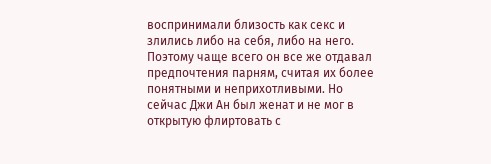воспринимали близость как секс и злились либо на себя, либо на него. Поэтому чаще всего он все же отдавал предпочтения парням, считая их более понятными и неприхотливыми. Но сейчас Джи Ан был женат и не мог в открытую флиртовать с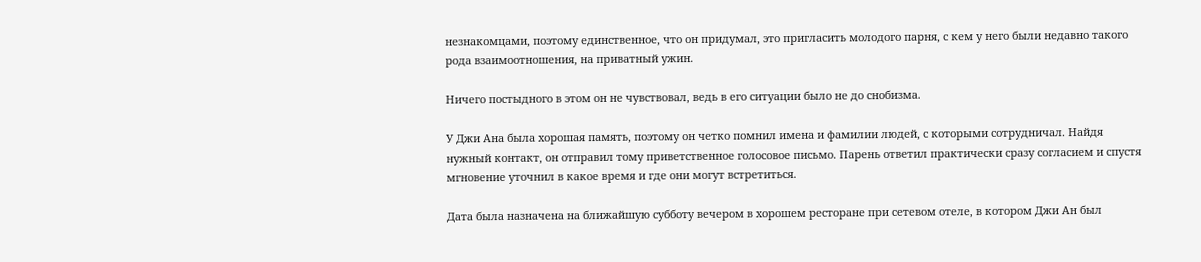незнакомцами, поэтому единственное, что он придумал, это пригласить молодого парня, с кем у него были недавно такого рода взаимоотношения, на приватный ужин.

Ничего постыдного в этом он не чувствовал, ведь в его ситуации было не до снобизма.

У Джи Ана была хорошая память, поэтому он четко помнил имена и фамилии людей, с которыми сотрудничал. Найдя нужный контакт, он отправил тому приветственное голосовое письмо. Парень ответил практически сразу согласием и спустя мгновение уточнил в какое время и где они могут встретиться.

Дата была назначена на ближайшую субботу вечером в хорошем ресторане при сетевом отеле, в котором Джи Ан был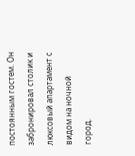постоянным гостем. Он забронировал столик и люксовый апартамент с видом на ночной город.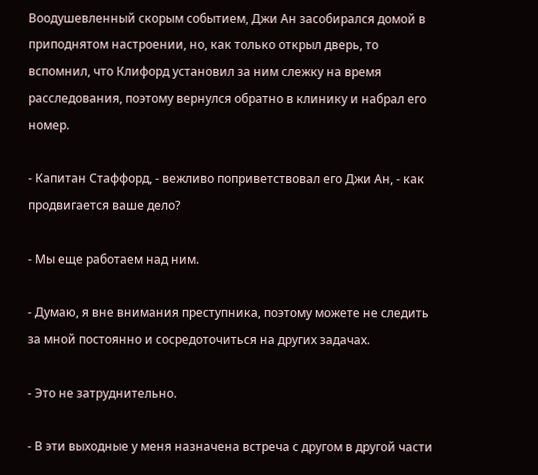Воодушевленный скорым событием, Джи Ан засобирался домой в приподнятом настроении, но, как только открыл дверь, то вспомнил, что Клифорд установил за ним слежку на время расследования, поэтому вернулся обратно в клинику и набрал его номер.

- Капитан Стаффорд, - вежливо поприветствовал его Джи Ан, - как продвигается ваше дело?

- Мы еще работаем над ним.

- Думаю, я вне внимания преступника, поэтому можете не следить за мной постоянно и сосредоточиться на других задачах.

- Это не затруднительно.

- В эти выходные у меня назначена встреча с другом в другой части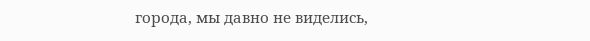города, мы давно не виделись,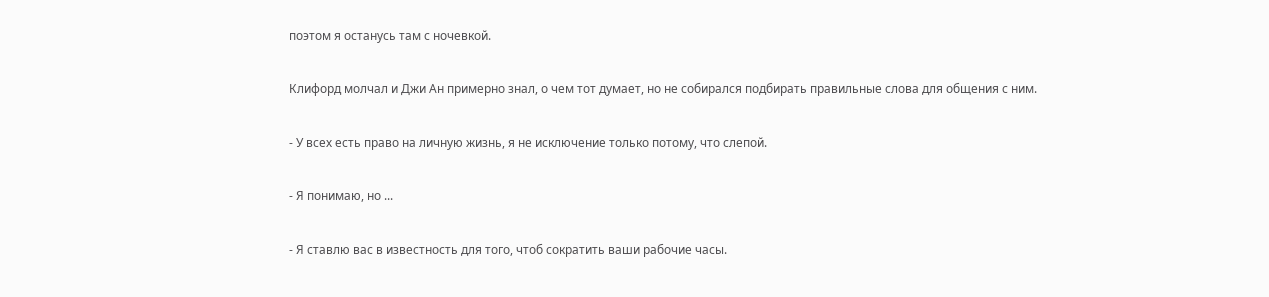поэтом я останусь там с ночевкой.

Клифорд молчал и Джи Ан примерно знал, о чем тот думает, но не собирался подбирать правильные слова для общения с ним.

- У всех есть право на личную жизнь, я не исключение только потому, что слепой.

- Я понимаю, но ...

- Я ставлю вас в известность для того, чтоб сократить ваши рабочие часы.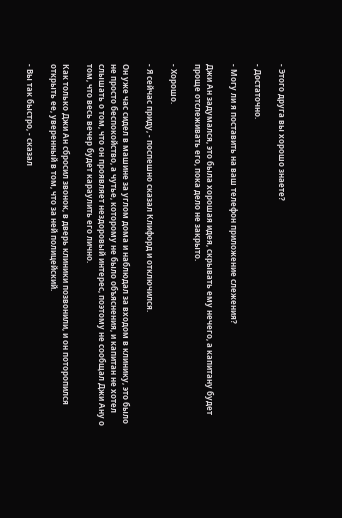- Этого друга вы хорошо знаете?

- Достаточно.

- Могу ли я поставить на ваш телефон приложение слежения?

Джи Ан задумался, это была хорошая идея, скрывать ему нечего, а капитану будет проще отслеживать его, пока дело не закрыто.

- Хорошо.

- Я сейчас приду, - поспешно сказал Клифорд и отключился.

Он уже час сидел в машине за углом дома и наблюдал за входом в клинику, это было не просто беспокойство, а чутье, которому не было объяснения, и капитан не хотел слышать о том, что он проявляет нездоровый интерес, поэтому не сообщал Джи Ану о том, что весь вечер будет караулить его лично.

Как только Джи Ан сбросил звонок, в дверь клиники позвонили, и он поторопился открыть ее, уверенный в том, что за ней полицейский.

- Вы так быстро, - сказал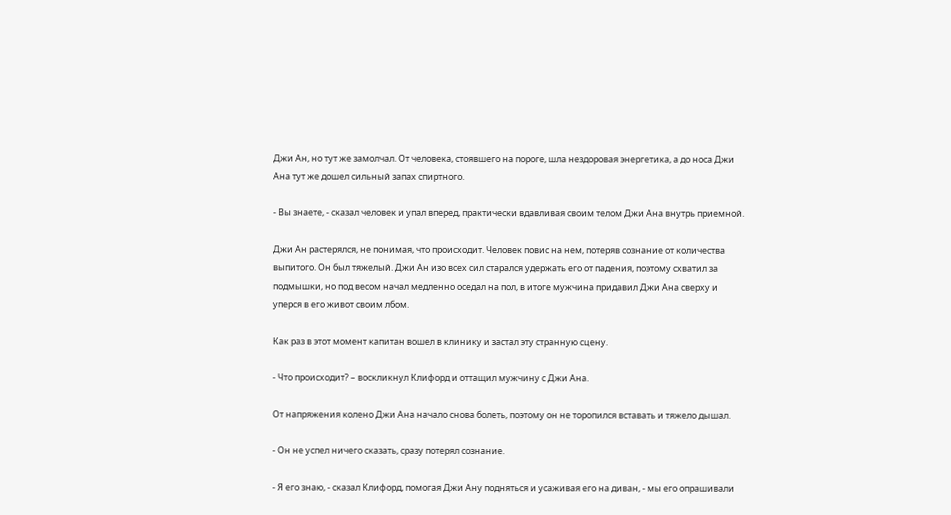Джи Ан, но тут же замолчал. От человека, стоявшего на пороге, шла нездоровая энергетика, а до носа Джи Ана тут же дошел сильный запах спиртного.

- Вы знаете, - сказал человек и упал вперед, практически вдавливая своим телом Джи Ана внутрь приемной.

Джи Ан растерялся, не понимая, что происходит. Человек повис на нем, потеряв сознание от количества выпитого. Он был тяжелый. Джи Ан изо всех сил старался удержать его от падения, поэтому схватил за подмышки, но под весом начал медленно оседал на пол, в итоге мужчина придавил Джи Ана сверху и уперся в его живот своим лбом.

Как раз в этот момент капитан вошел в клинику и застал эту странную сцену.

- Что происходит? – воскликнул Клифорд и оттащил мужчину с Джи Ана.

От напряжения колено Джи Ана начало снова болеть, поэтому он не торопился вставать и тяжело дышал.

- Он не успел ничего сказать, сразу потерял сознание.

- Я его знаю, - сказал Клифорд, помогая Джи Ану подняться и усаживая его на диван, - мы его опрашивали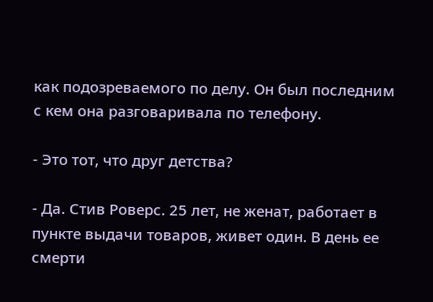как подозреваемого по делу. Он был последним с кем она разговаривала по телефону.

- Это тот, что друг детства?

- Да. Стив Роверс. 25 лет, не женат, работает в пункте выдачи товаров, живет один. В день ее смерти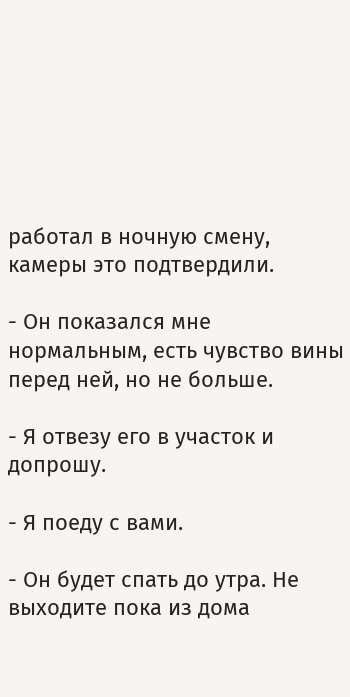работал в ночную смену, камеры это подтвердили.

- Он показался мне нормальным, есть чувство вины перед ней, но не больше.

- Я отвезу его в участок и допрошу.

- Я поеду с вами.

- Он будет спать до утра. Не выходите пока из дома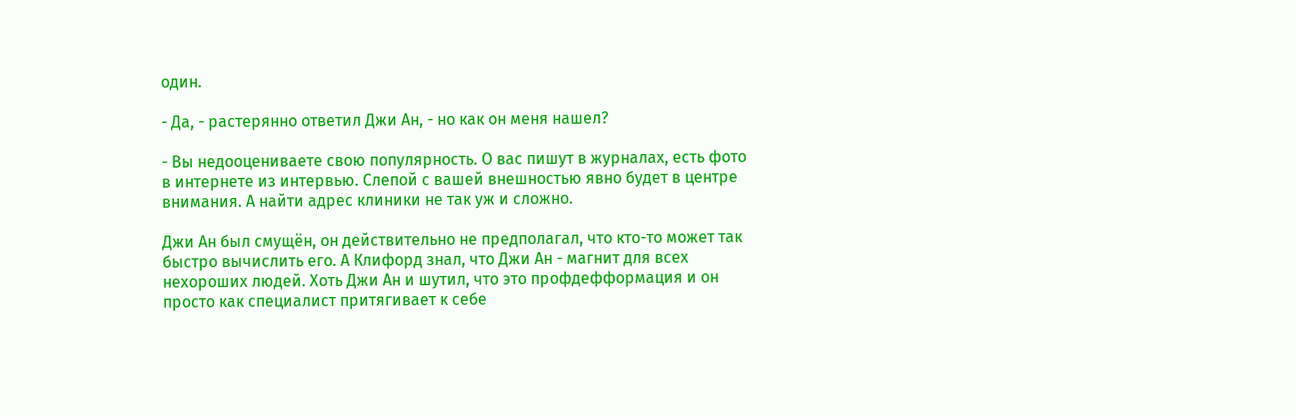один.

- Да, - растерянно ответил Джи Ан, - но как он меня нашел?

- Вы недооцениваете свою популярность. О вас пишут в журналах, есть фото в интернете из интервью. Слепой с вашей внешностью явно будет в центре внимания. А найти адрес клиники не так уж и сложно.

Джи Ан был смущён, он действительно не предполагал, что кто-то может так быстро вычислить его. А Клифорд знал, что Джи Ан - магнит для всех нехороших людей. Хоть Джи Ан и шутил, что это профдефформация и он просто как специалист притягивает к себе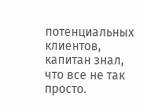потенциальных клиентов, капитан знал, что все не так просто.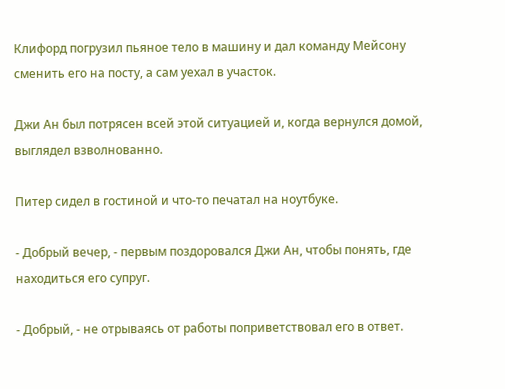Клифорд погрузил пьяное тело в машину и дал команду Мейсону сменить его на посту, а сам уехал в участок.

Джи Ан был потрясен всей этой ситуацией и, когда вернулся домой, выглядел взволнованно.

Питер сидел в гостиной и что-то печатал на ноутбуке.

- Добрый вечер, - первым поздоровался Джи Ан, чтобы понять, где находиться его супруг.

- Добрый, - не отрываясь от работы поприветствовал его в ответ.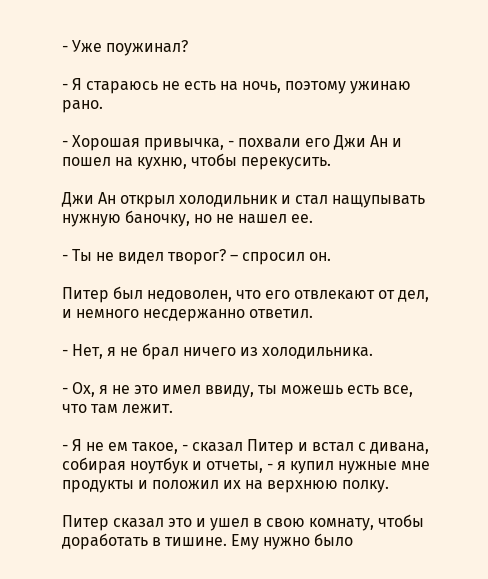- Уже поужинал?

- Я стараюсь не есть на ночь, поэтому ужинаю рано.

- Хорошая привычка, - похвали его Джи Ан и пошел на кухню, чтобы перекусить.

Джи Ан открыл холодильник и стал нащупывать нужную баночку, но не нашел ее.

- Ты не видел творог? – спросил он.

Питер был недоволен, что его отвлекают от дел, и немного несдержанно ответил.

- Нет, я не брал ничего из холодильника.

- Ох, я не это имел ввиду, ты можешь есть все, что там лежит.

- Я не ем такое, - сказал Питер и встал с дивана, собирая ноутбук и отчеты, - я купил нужные мне продукты и положил их на верхнюю полку.

Питер сказал это и ушел в свою комнату, чтобы доработать в тишине. Ему нужно было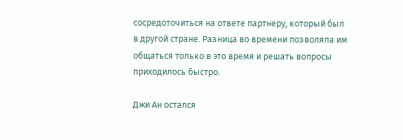сосредоточиться на ответе партнеру, который был в другой стране. Разница во времени позволяла им общаться только в это время и решать вопросы приходилось быстро.

Джи Ан остался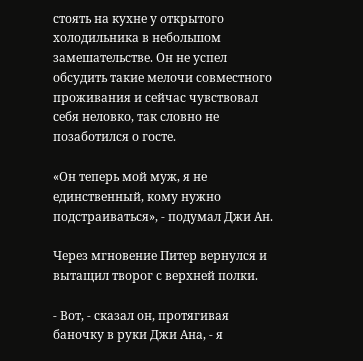стоять на кухне у открытого холодильника в небольшом замешательстве. Он не успел обсудить такие мелочи совместного проживания и сейчас чувствовал себя неловко, так словно не позаботился о госте.

«Он теперь мой муж, я не единственный, кому нужно подстраиваться», - подумал Джи Ан.

Через мгновение Питер вернулся и вытащил творог с верхней полки.

- Вот, - сказал он, протягивая баночку в руки Джи Ана, - я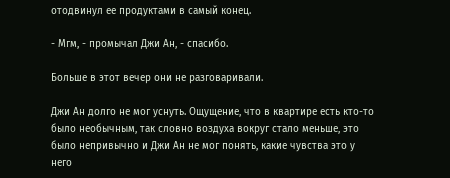отодвинул ее продуктами в самый конец.

- Мгм, - промычал Джи Ан, - спасибо.

Больше в этот вечер они не разговаривали.

Джи Ан долго не мог уснуть. Ощущение, что в квартире есть кто-то было необычным, так словно воздуха вокруг стало меньше, это было непривычно и Джи Ан не мог понять, какие чувства это у него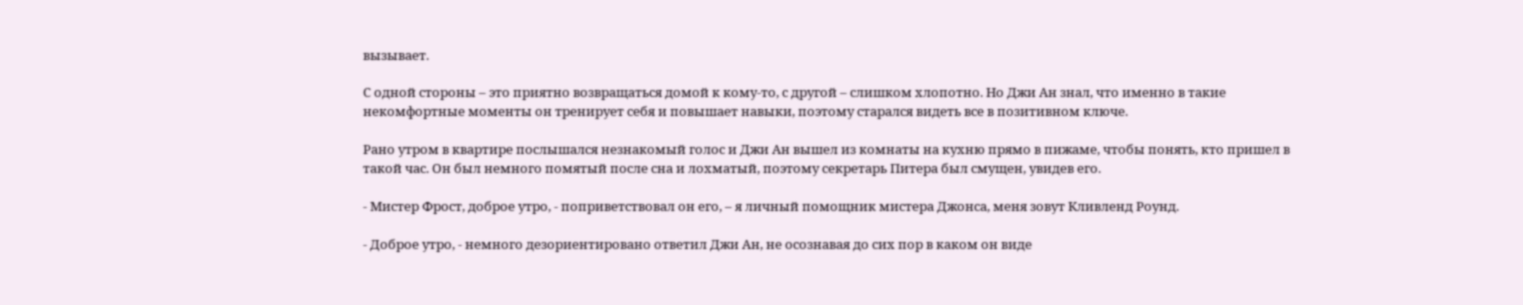вызывает.

С одной стороны – это приятно возвращаться домой к кому-то, с другой – слишком хлопотно. Но Джи Ан знал, что именно в такие некомфортные моменты он тренирует себя и повышает навыки, поэтому старался видеть все в позитивном ключе.

Рано утром в квартире послышался незнакомый голос и Джи Ан вышел из комнаты на кухню прямо в пижаме, чтобы понять, кто пришел в такой час. Он был немного помятый после сна и лохматый, поэтому секретарь Питера был смущен, увидев его.

- Мистер Фрост, доброе утро, - поприветствовал он его, – я личный помощник мистера Джонса, меня зовут Кливленд Роунд.

- Доброе утро, - немного дезориентировано ответил Джи Ан, не осознавая до сих пор в каком он виде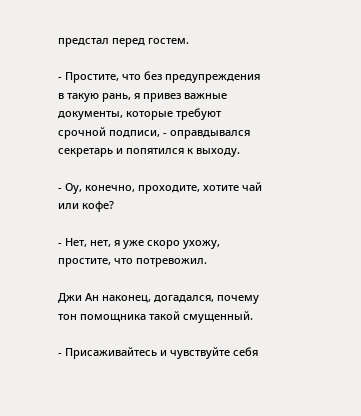предстал перед гостем.

- Простите, что без предупреждения в такую рань, я привез важные документы, которые требуют срочной подписи, - оправдывался секретарь и попятился к выходу.

- Оу, конечно, проходите, хотите чай или кофе?

- Нет, нет, я уже скоро ухожу, простите, что потревожил.

Джи Ан наконец, догадался, почему тон помощника такой смущенный.

- Присаживайтесь и чувствуйте себя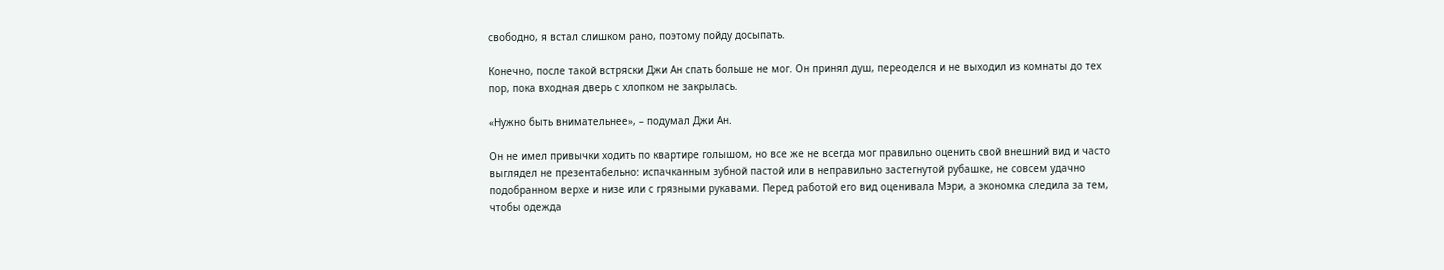свободно, я встал слишком рано, поэтому пойду досыпать.

Конечно, после такой встряски Джи Ан спать больше не мог. Он принял душ, переоделся и не выходил из комнаты до тех пор, пока входная дверь с хлопком не закрылась.

«Нужно быть внимательнее», – подумал Джи Ан.

Он не имел привычки ходить по квартире голышом, но все же не всегда мог правильно оценить свой внешний вид и часто выглядел не презентабельно: испачканным зубной пастой или в неправильно застегнутой рубашке, не совсем удачно подобранном верхе и низе или с грязными рукавами. Перед работой его вид оценивала Мэри, а экономка следила за тем, чтобы одежда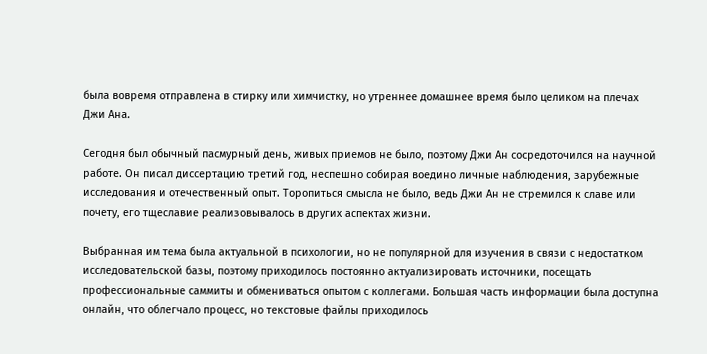была вовремя отправлена в стирку или химчистку, но утреннее домашнее время было целиком на плечах Джи Ана.

Сегодня был обычный пасмурный день, живых приемов не было, поэтому Джи Ан сосредоточился на научной работе. Он писал диссертацию третий год, неспешно собирая воедино личные наблюдения, зарубежные исследования и отечественный опыт. Торопиться смысла не было, ведь Джи Ан не стремился к славе или почету, его тщеславие реализовывалось в других аспектах жизни.

Выбранная им тема была актуальной в психологии, но не популярной для изучения в связи с недостатком исследовательской базы, поэтому приходилось постоянно актуализировать источники, посещать профессиональные саммиты и обмениваться опытом с коллегами. Большая часть информации была доступна онлайн, что облегчало процесс, но текстовые файлы приходилось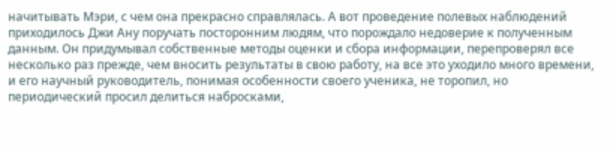начитывать Мэри, с чем она прекрасно справлялась. А вот проведение полевых наблюдений приходилось Джи Ану поручать посторонним людям, что порождало недоверие к полученным данным. Он придумывал собственные методы оценки и сбора информации, перепроверял все несколько раз прежде, чем вносить результаты в свою работу, на все это уходило много времени, и его научный руководитель, понимая особенности своего ученика, не торопил, но периодический просил делиться набросками,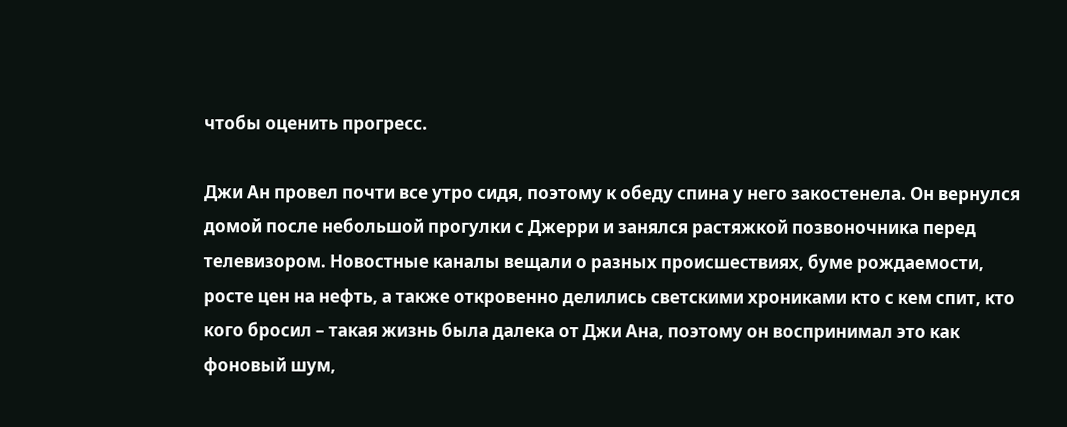чтобы оценить прогресс.

Джи Ан провел почти все утро сидя, поэтому к обеду спина у него закостенела. Он вернулся домой после небольшой прогулки с Джерри и занялся растяжкой позвоночника перед телевизором. Новостные каналы вещали о разных происшествиях, буме рождаемости, росте цен на нефть, а также откровенно делились светскими хрониками кто с кем спит, кто кого бросил – такая жизнь была далека от Джи Ана, поэтому он воспринимал это как фоновый шум,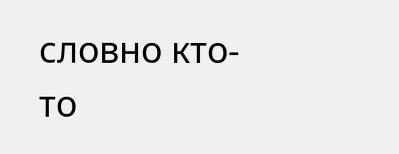словно кто-то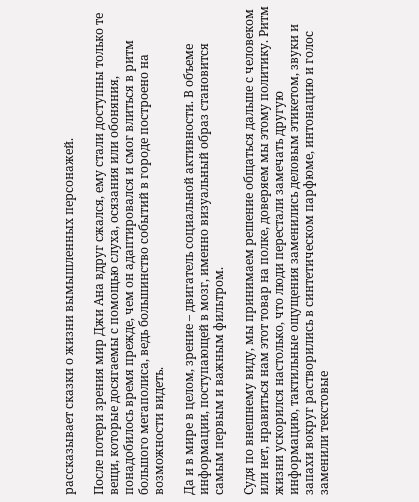рассказывает сказки о жизни вымышленных персонажей.

После потери зрения мир Джи Ана вдруг сжался, ему стали доступны только те вещи, которые досягаемы с помощью слуха, осязания или обоняния, понадобилось время прежде, чем он адаптировался и смог влиться в ритм большого мегаполиса, ведь большинство событий в городе построено на возможности видеть.

Да и в мире в целом, зрение – двигатель социальной активности. В объеме информации, поступающей в мозг, именно визуальный образ становится самым первым и важным фильтром.

Судя по внешнему виду, мы принимаем решение общаться дальше с человеком или нет, нравиться нам этот товар на полке, доверяем мы этому политику. Ритм жизни ускорился настолько, что люди перестали замечать другую информацию, тактильные ощущения заменились деловым этикетом, звуки и запахи вокруг растворились в синтетическом парфюме, интонацию и голос заменили текстовые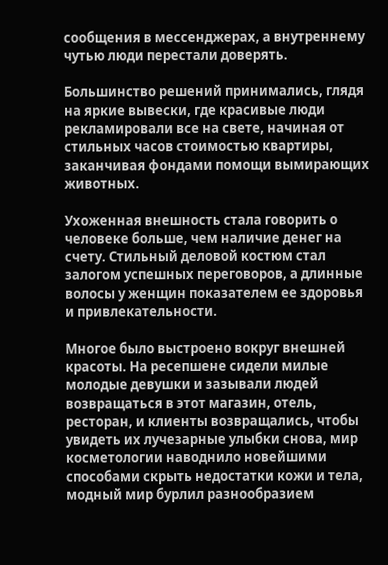сообщения в мессенджерах, а внутреннему чутью люди перестали доверять.

Большинство решений принимались, глядя на яркие вывески, где красивые люди рекламировали все на свете, начиная от стильных часов стоимостью квартиры, заканчивая фондами помощи вымирающих животных.

Ухоженная внешность стала говорить о человеке больше, чем наличие денег на счету. Стильный деловой костюм стал залогом успешных переговоров, а длинные волосы у женщин показателем ее здоровья и привлекательности.

Многое было выстроено вокруг внешней красоты. На ресепшене сидели милые молодые девушки и зазывали людей возвращаться в этот магазин, отель, ресторан, и клиенты возвращались, чтобы увидеть их лучезарные улыбки снова, мир косметологии наводнило новейшими способами скрыть недостатки кожи и тела, модный мир бурлил разнообразием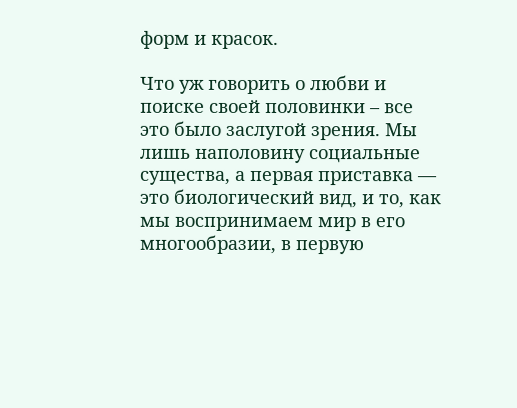форм и красок.

Что уж говорить о любви и поиске своей половинки – все это было заслугой зрения. Мы лишь наполовину социальные существа, а первая приставка — это биологический вид, и то, как мы воспринимаем мир в его многообразии, в первую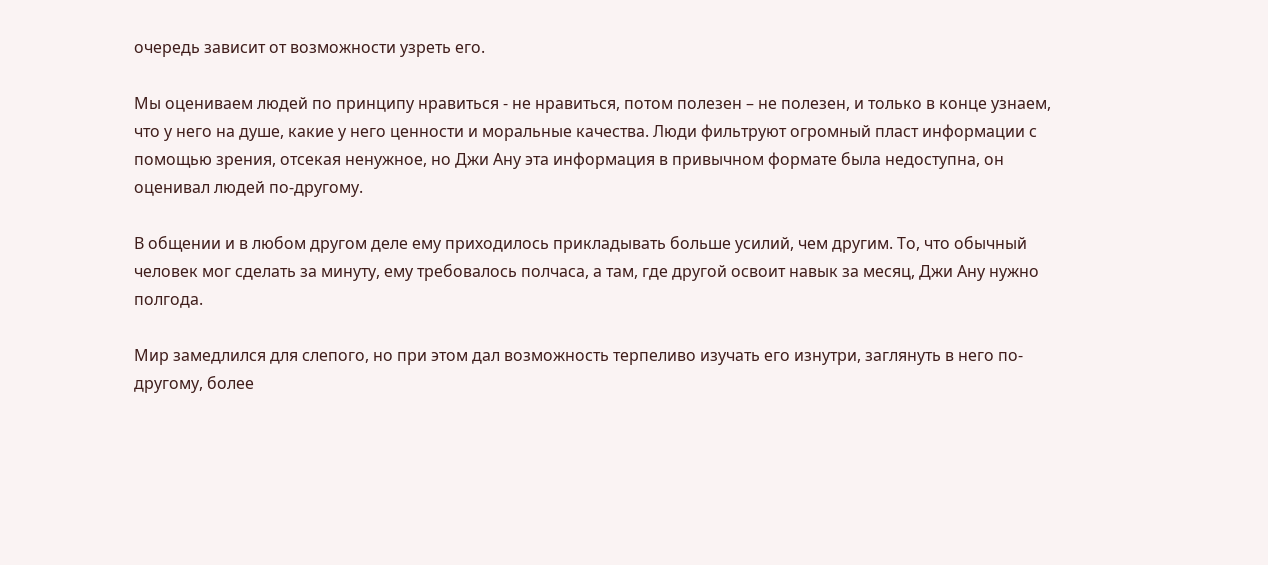очередь зависит от возможности узреть его.

Мы оцениваем людей по принципу нравиться - не нравиться, потом полезен – не полезен, и только в конце узнаем, что у него на душе, какие у него ценности и моральные качества. Люди фильтруют огромный пласт информации с помощью зрения, отсекая ненужное, но Джи Ану эта информация в привычном формате была недоступна, он оценивал людей по-другому.

В общении и в любом другом деле ему приходилось прикладывать больше усилий, чем другим. То, что обычный человек мог сделать за минуту, ему требовалось полчаса, а там, где другой освоит навык за месяц, Джи Ану нужно полгода.

Мир замедлился для слепого, но при этом дал возможность терпеливо изучать его изнутри, заглянуть в него по-другому, более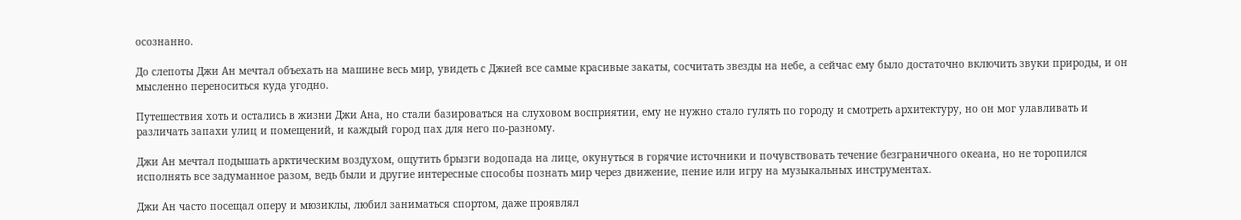осознанно.

До слепоты Джи Ан мечтал объехать на машине весь мир, увидеть с Джией все самые красивые закаты, сосчитать звезды на небе, а сейчас ему было достаточно включить звуки природы, и он мысленно переноситься куда угодно.

Путешествия хоть и остались в жизни Джи Ана, но стали базироваться на слуховом восприятии, ему не нужно стало гулять по городу и смотреть архитектуру, но он мог улавливать и различать запахи улиц и помещений, и каждый город пах для него по-разному.

Джи Ан мечтал подышать арктическим воздухом, ощутить брызги водопада на лице, окунуться в горячие источники и почувствовать течение безграничного океана, но не торопился исполнять все задуманное разом, ведь были и другие интересные способы познать мир через движение, пение или игру на музыкальных инструментах.

Джи Ан часто посещал оперу и мюзиклы, любил заниматься спортом, даже проявлял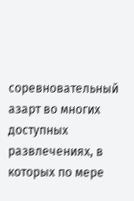соревновательный азарт во многих доступных развлечениях, в которых по мере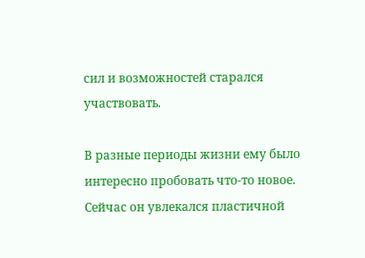сил и возможностей старался участвовать.

В разные периоды жизни ему было интересно пробовать что-то новое. Сейчас он увлекался пластичной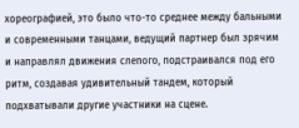хореографией, это было что-то среднее между бальными и современными танцами, ведущий партнер был зрячим и направлял движения слепого, подстраивался под его ритм, создавая удивительный тандем, который подхватывали другие участники на сцене.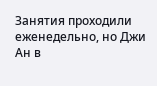Занятия проходили еженедельно, но Джи Ан в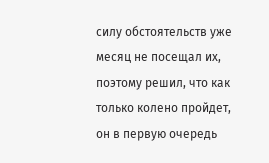силу обстоятельств уже месяц не посещал их, поэтому решил, что как только колено пройдет, он в первую очередь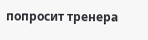попросит тренера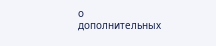о дополнительных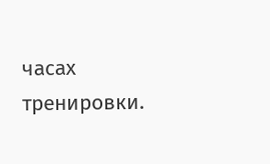часах тренировки.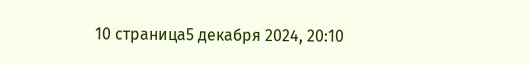10 страница5 декабря 2024, 20:10